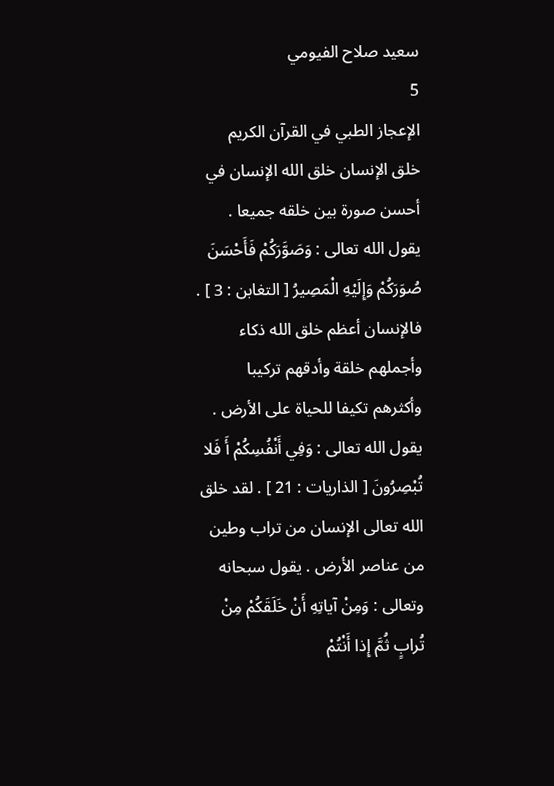سعيد صلاح الفيومي
5
الإعجاز الطبي في القرآن الكريم
خلق الإنسان خلق الله الإنسان في أحسن صورة بين خلقه جميعا . يقول الله تعالى : وَصَوَّرَكُمْ فَأَحْسَنَ صُوَرَكُمْ وَإِلَيْهِ الْمَصِيرُ [ التغابن : 3 ] . فالإنسان أعظم خلق الله ذكاء وأجملهم خلقة وأدقهم تركيبا وأكثرهم تكيفا للحياة على الأرض . يقول الله تعالى : وَفِي أَنْفُسِكُمْ أَ فَلا تُبْصِرُونَ [ الذاريات : 21 ] . لقد خلق الله تعالى الإنسان من تراب وطين من عناصر الأرض . يقول سبحانه وتعالى : وَمِنْ آياتِهِ أَنْ خَلَقَكُمْ مِنْ تُرابٍ ثُمَّ إِذا أَنْتُمْ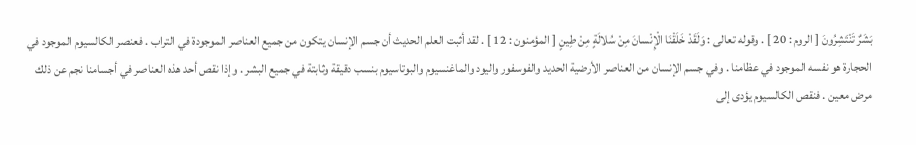بَشَرٌ تَنْتَشِرُونَ [ الروم : 20 ] . وقوله تعالى : وَلَقَدْ خَلَقْنَا الْإِنْسانَ مِنْ سُلالَةٍ مِنْ طِينٍ [ المؤمنون : 12 ] . لقد أثبت العلم الحديث أن جسم الإنسان يتكون من جميع العناصر الموجودة في التراب . فعنصر الكالسيوم الموجود في الحجارة هو نفسه الموجود في عظامنا . وفي جسم الإنسان من العناصر الأرضية الحديد والفوسفور واليود والماغنسيوم والبوتاسيوم بنسب دقيقة وثابتة في جميع البشر . وإذا نقص أحد هذه العناصر في أجسامنا نجم عن ذلك مرض معين . فنقص الكالسيوم يؤدى إلى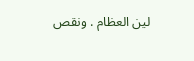لين العظام . ونقص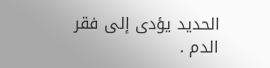الحديد يؤدى إلى فقر الدم .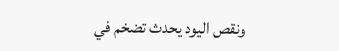ونقص اليود يحدث تضخم في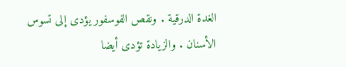الغدة الدرقية . ونقص الفوسفور يؤدى إلى تسوس الأسنان . والزيادة تؤدى أيضا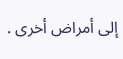إلى أمراض أخرى .